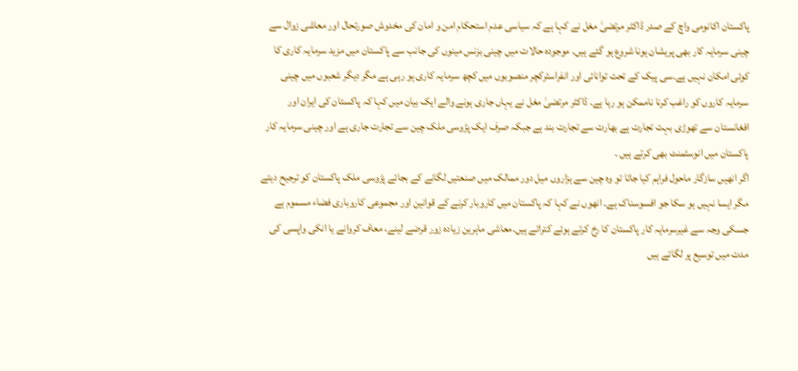پاکستان اکانومی واچ کے صدر ڈاکٹر مرتضیٰ مغل نے کہا ہے کہ سیاسی عدم استحکام امن و امان کی مخدوش صورتحال اور معاشی زوال سے چینی سرمایہ کار بھی پریشان ہونا شروع ہو گئے ہیں۔ موجودہ حالات میں چینی بزنس مینوں کی جانب سے پاکستان میں مزید سرمایہ کاری کا کوئی امکان نہیں ہے۔سی پیک کے تحت توانائی اور انفراسٹرکچر منصوبوں میں کچھ سرمایہ کاری ہو رہی ہے مگر دیگر شعبوں میں چینی سرمایہ کاروں کو راغب کرنا ناممکن ہو رہا ہے۔ ڈاکٹر مرتضیٰ مغل نے یہاں جاری ہونے والے ایک بیان میں کہا کہ پاکستان کی ایران اور افغانستان سے تھوڑی بہت تجارت ہے بھارت سے تجارت بند ہے جبکہ صرف ایک پڑوسی ملک چین سے تجارت جاری ہے اور چینی سرمایہ کار پاکستان میں انوسٹمنٹ بھی کرتے ہیں ۔
اگر انھیں سازگار ماحول فراہم کیا جاتا تو وہ چین سے ہزاروں میل دور ممالک میں صنعتیں لگانے کے بجائے پڑوسی ملک پاکستان کو ترجیح دیتے مگر ایسا نہیں ہو سکا جو افسوسناک ہے۔ انھوں نے کہا کہ پاکستان میں کاروبار کرنے کے قوانین اور مجموعی کاروباری فضاء مسموم ہے جسکی وجہ سے غیرسرمایہ کار پاکستان کا رخ کرتے ہوئے کتراتے ہیں۔معاشی ماہرین زیادہ زور قرضے لینے، معاف کروانے یا انکی واپسی کی مدت میں توسیع پر لگاتے ہیں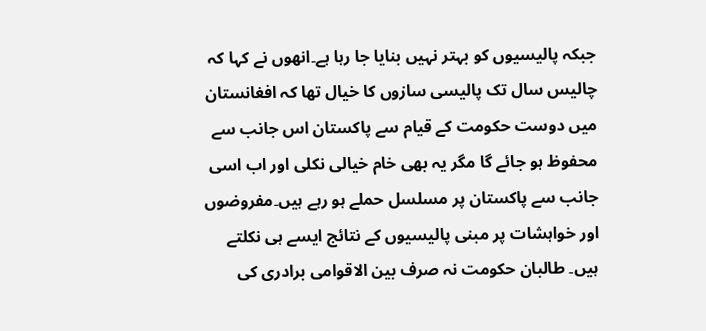جبکہ پالیسیوں کو بہتر نہیں بنایا جا رہا ہے۔انھوں نے کہا کہ چالیس سال تک پالیسی سازوں کا خیال تھا کہ افغانستان میں دوست حکومت کے قیام سے پاکستان اس جانب سے محفوظ ہو جائے گا مگر یہ بھی خام خیالی نکلی اور اب اسی جانب سے پاکستان پر مسلسل حملے ہو رہے ہیں۔مفروضوں اور خواہشات پر مبنی پالیسیوں کے نتائج ایسے ہی نکلتے ہیں۔ طالبان حکومت نہ صرف بین الاقوامی برادری کی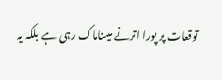توقعات پر پورا اترنے میںناماک رہی ہے بلکہ یہ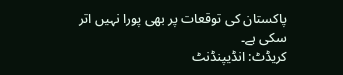پاکستان کی توقعات پر بھی پورا نہیں اتر سکی ہے۔
کریڈٹ: انڈیپنڈنٹ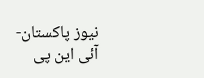نیوز پاکستان-آئی این پی